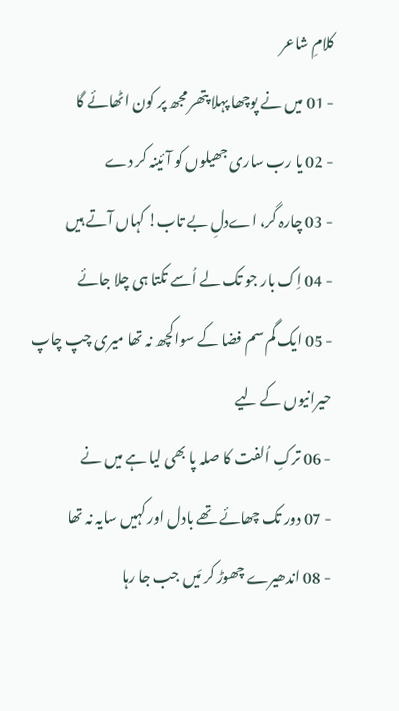کلامِ شاعر
- 01 میں نے پوچھا پہلا پتھر مجھ پر کون اٹھائے گا
- 02 یا رب ساری جھیلوں کو آئینہ کر دے
- 03 چارہ گر، اےدلِ بے تاب! کہاں آتے ہیں
- 04 اِک بار جو تک لے اُسے تکتا ہی چلا جائے
- 05 ایک گم سم فضا کے سواکچھ نہ تھا میری چپ چاپ حیرانیوں کے لیے
- 06 ترکِ اُلفت کا صلہ پا بھی لیا ہے میں نے
- 07 دور تک چھائے تھے بادل اور کہیں سایہ نہ تھا
- 08 اندھیرے چھوڑ کر مَیں جب جا رہا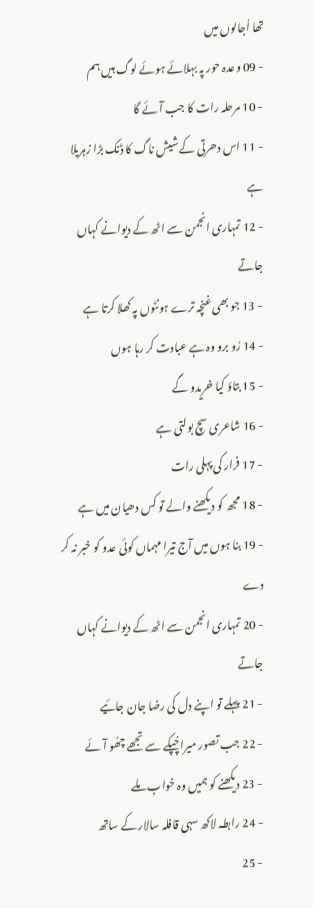تھا اُجالوں میں
- 09 وعدہ حور پہ بہلائے ہوئے لوگ ہیں ہم
- 10 مرحلہ رات کا جب آئے گا
- 11 اس دھرتی کے شیش ناگ کا ڈنک بڑا زہریلا ہے
- 12 تمہاری انجمن سے اٹھ کے دیوانے کہاں جاتے
- 13 جو بھی غنچہ ترے ہونٹوں پہ کھلا کرتا ہے
- 14 رُو برو وہ ہے عبادت کر رہا ہوں
- 15 بتاؤ کیا خریدو گے
- 16 شاعری سچ بولتی ہے
- 17 فرار کی پہلی رات
- 18 مجھ کو دیکھنے والے تو کس دھیان میں ہے
- 19 بنا ہوں میں آج تیرا مہماں کوئی عدو کو خبر نہ کر دے
- 20 تمہاری انجمن سے اٹھ کے دیوانے کہاں جاتے
- 21 پہلے تو اپنے دل کی رضا جان جائیے
- 22 جب تصور میرا چُپکے سے تجھے چھُو آئے
- 23 دیکھنے کو ہمیں وہ خواب ملے
- 24 رابطہ لاکھ سہی قافلہ سالار کے ساتھ
- 25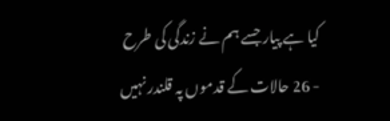کیا ہے پیار جسے ہم نے زندگی کی طرح
- 26 حالات کے قدموں پہ قلندر نہیں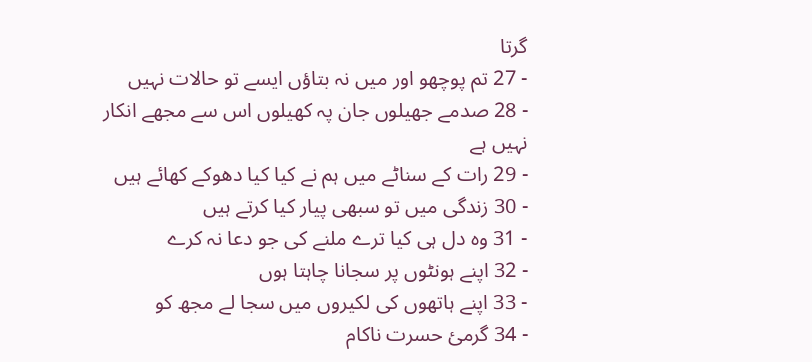گرتا
- 27 تم پوچھو اور میں نہ بتاؤں ایسے تو حالات نہیں
- 28 صدمے جھیلوں جان پہ کھیلوں اس سے مجھے انکار نہیں ہے
- 29 رات کے سناٹے میں ہم نے کیا کیا دھوکے کھائے ہیں
- 30 زندگی میں تو سبھی پیار کیا کرتے ہیں
- 31 وہ دل ہی کیا ترے ملنے کی جو دعا نہ کرے
- 32 اپنے ہونٹوں پر سجانا چاہتا ہوں
- 33 اپنے ہاتھوں کی لکیروں میں سجا لے مجھ کو
- 34 گرمیٔ حسرت ناکام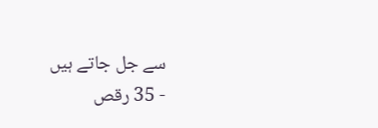سے جل جاتے ہیں
- 35 رقص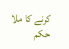کرنے کا ملا حکم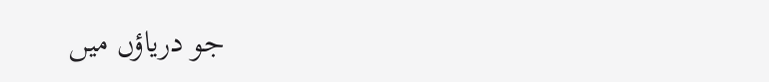جو دریاؤں میں